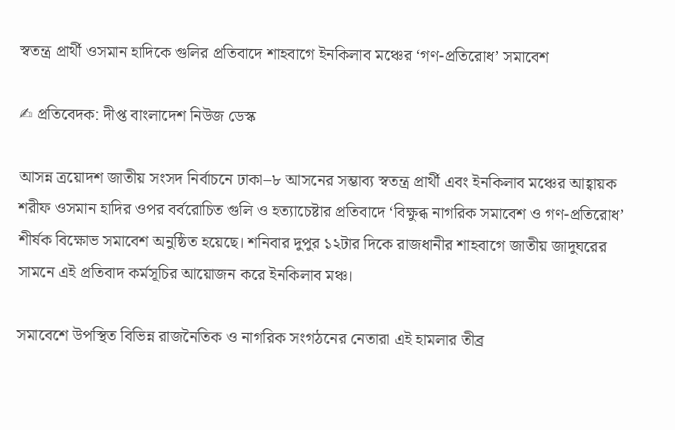স্বতন্ত্র প্রার্থী ওসমান হাদিকে গুলির প্রতিবাদে শাহবাগে ইনকিলাব মঞ্চের ‘গণ-প্রতিরোধ’ সমাবেশ

✍ প্রতিবেদক: দীপ্ত বাংলাদেশ নিউজ ডেস্ক

আসন্ন ত্রয়োদশ জাতীয় সংসদ নির্বাচনে ঢাকা–৮ আসনের সম্ভাব্য স্বতন্ত্র প্রার্থী এবং ইনকিলাব মঞ্চের আহ্বায়ক শরীফ ওসমান হাদির ওপর বর্বরোচিত গুলি ও হত্যাচেষ্টার প্রতিবাদে ‘বিক্ষুব্ধ নাগরিক সমাবেশ ও গণ-প্রতিরোধ’ শীর্ষক বিক্ষোভ সমাবেশ অনুষ্ঠিত হয়েছে। শনিবার দুপুর ১২টার দিকে রাজধানীর শাহবাগে জাতীয় জাদুঘরের সামনে এই প্রতিবাদ কর্মসূচির আয়োজন করে ইনকিলাব মঞ্চ।

সমাবেশে উপস্থিত বিভিন্ন রাজনৈতিক ও নাগরিক সংগঠনের নেতারা এই হামলার তীব্র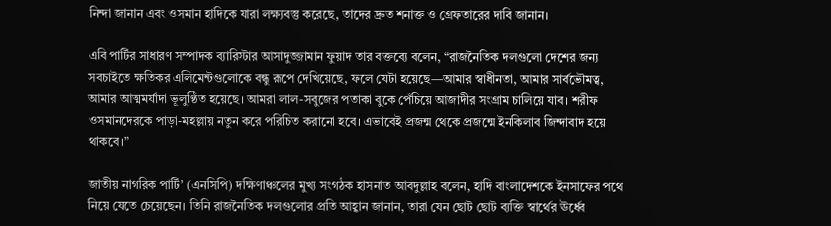নিন্দা জানান এবং ওসমান হাদিকে যারা লক্ষ্যবস্তু করেছে, তাদের দ্রুত শনাক্ত ও গ্রেফতারের দাবি জানান।

এবি পার্টির সাধারণ সম্পাদক ব্যারিস্টার আসাদুজ্জামান ফুয়াদ তার বক্তব্যে বলেন, “রাজনৈতিক দলগুলো দেশের জন্য সবচাইতে ক্ষতিকর এলিমেন্টগুলোকে বন্ধু রূপে দেখিয়েছে, ফলে যেটা হয়েছে—আমার স্বাধীনতা, আমার সার্বভৌমত্ব, আমার আত্মমর্যাদা ভূলুণ্ঠিত হয়েছে। আমরা লাল-সবুজের পতাকা বুকে পেঁচিয়ে আজাদীর সংগ্রাম চালিয়ে যাব। শরীফ ওসমানদেরকে পাড়া-মহল্লায় নতুন করে পরিচিত করানো হবে। এভাবেই প্রজন্ম থেকে প্রজন্মে ইনকিলাব জিন্দাবাদ হয়ে থাকবে।”

জাতীয় নাগরিক পার্টি’ (এনসিপি) দক্ষিণাঞ্চলের মুখ্য সংগঠক হাসনাত আবদুল্লাহ বলেন, হাদি বাংলাদেশকে ইনসাফের পথে নিয়ে যেতে চেয়েছেন। তিনি রাজনৈতিক দলগুলোর প্রতি আহ্বান জানান, তারা যেন ছোট ছোট ব্যক্তি স্বার্থের ঊর্ধ্বে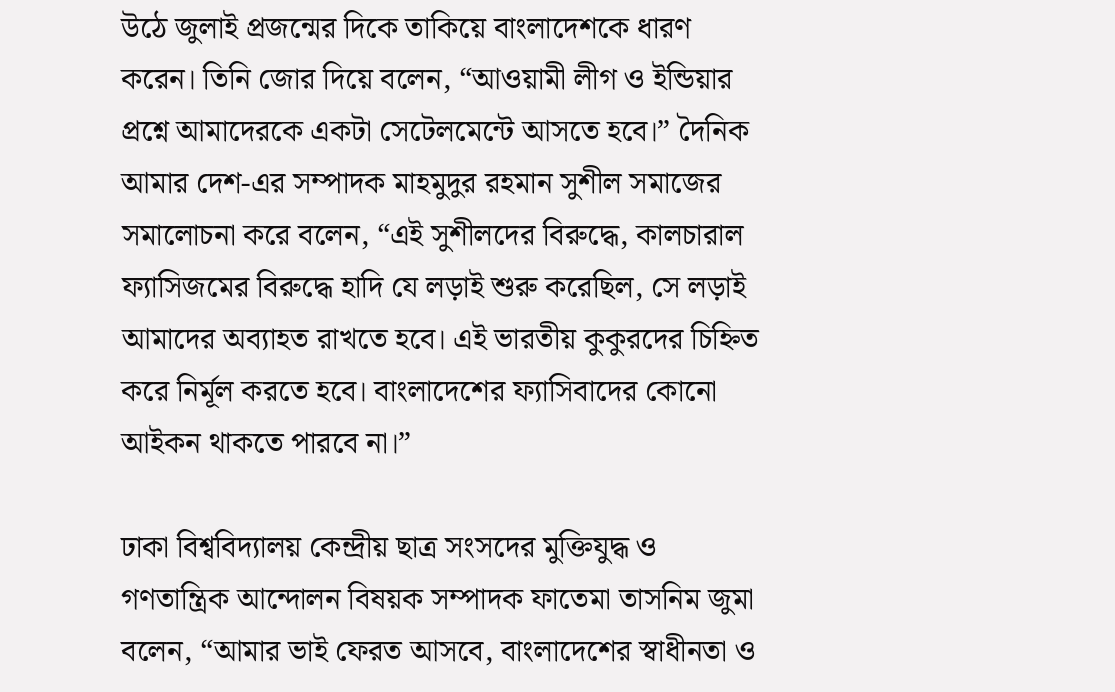উঠে জুলাই প্রজন্মের দিকে তাকিয়ে বাংলাদেশকে ধারণ করেন। তিনি জোর দিয়ে বলেন, “আওয়ামী লীগ ও ইন্ডিয়ার প্রশ্নে আমাদেরকে একটা সেটেলমেন্টে আসতে হবে।” দৈনিক আমার দেশ-এর সম্পাদক মাহমুদুর রহমান সুশীল সমাজের সমালোচনা করে বলেন, “এই সুশীলদের বিরুদ্ধে, কালচারাল ফ্যাসিজমের বিরুদ্ধে হাদি যে লড়াই শুরু করেছিল, সে লড়াই আমাদের অব্যাহত রাখতে হবে। এই ভারতীয় কুকুরদের চিহ্নিত করে নির্মূল করতে হবে। বাংলাদেশের ফ্যাসিবাদের কোনো আইকন থাকতে পারবে না।”

ঢাকা বিশ্ববিদ্যালয় কেন্দ্রীয় ছাত্র সংসদের মুক্তিযুদ্ধ ও গণতান্ত্রিক আন্দোলন বিষয়ক সম্পাদক ফাতেমা তাসনিম জুমা বলেন, “আমার ভাই ফেরত আসবে, বাংলাদেশের স্বাধীনতা ও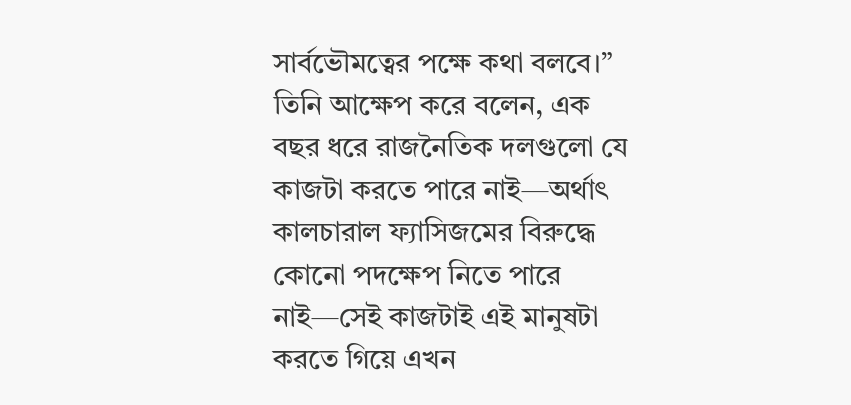সার্বভৌমত্বের পক্ষে কথা বলবে।” তিনি আক্ষেপ করে বলেন, এক বছর ধরে রাজনৈতিক দলগুলো যে কাজটা করতে পারে নাই—অর্থাৎ কালচারাল ফ্যাসিজমের বিরুদ্ধে কোনো পদক্ষেপ নিতে পারে নাই—সেই কাজটাই এই মানুষটা করতে গিয়ে এখন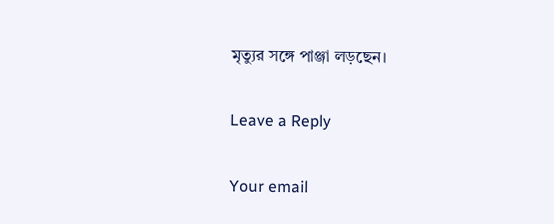মৃত্যুর সঙ্গে পাঞ্জা লড়ছেন।

Leave a Reply

Your email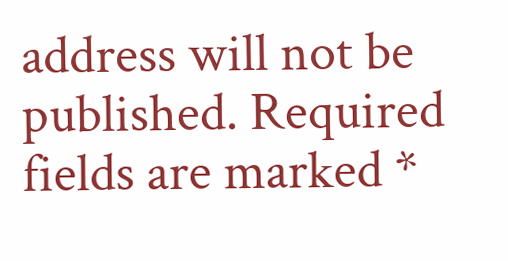address will not be published. Required fields are marked *